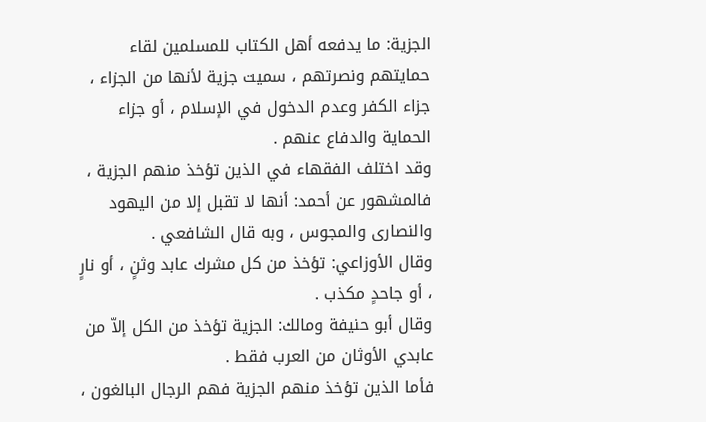الجزية: ما يدفعه أهل الكتاب للمسلمين لقاء حمايتهم ونصرتهم ، سميت جزية لأنها من الجزاء ، جزاء الكفر وعدم الدخول في الإسلام ، أو جزاء الحماية والدفاع عنهم .
وقد اختلف الفقهاء في الذين تؤخذ منهم الجزية ، فالمشهور عن أحمد: أنها لا تقبل إلا من اليهود والنصارى والمجوس ، وبه قال الشافعي .
وقال الأوزاعي: تؤخذ من كل مشرك عابد وثنٍ ، أو نارٍ ، أو جاحدٍ مكذب .
وقال أبو حنيفة ومالك: الجزية تؤخذ من الكل إلاّ من عابدي الأوثان من العرب فقط .
فأما الذين تؤخذ منهم الجزية فهم الرجال البالغون ،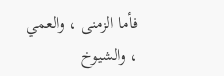فأما الزمنى ، والعمي ، والشيوخ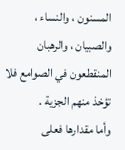المسنون ، والنساء ، والصبيان ، والرهبان المنقطعون في الصوامع فلا تؤخذ منهم الجزية .
وأما مقدارها فعلى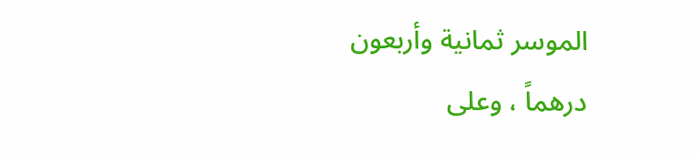الموسر ثمانية وأربعون درهماً ، وعلى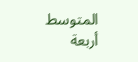المتوسط أربعة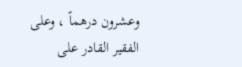وعشرون درهماً ، وعلى الفقير القادر على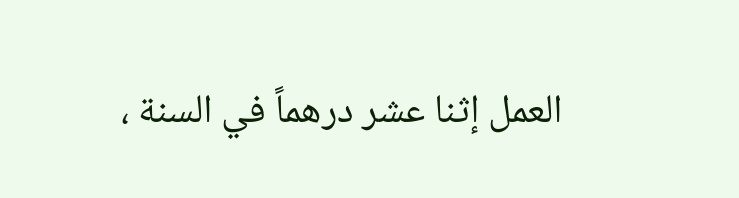العمل إثنا عشر درهماً في السنة ،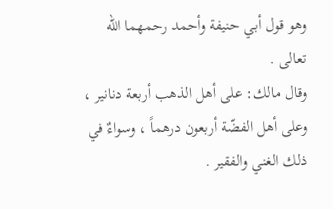وهو قول أبي حنيفة وأحمد رحمهما الله تعالى .
وقال مالك: على أهل الذهب أربعة دنانير ، وعلى أهل الفضّة أربعون درهماً ، وسواءٌ في ذلك الغني والفقير .